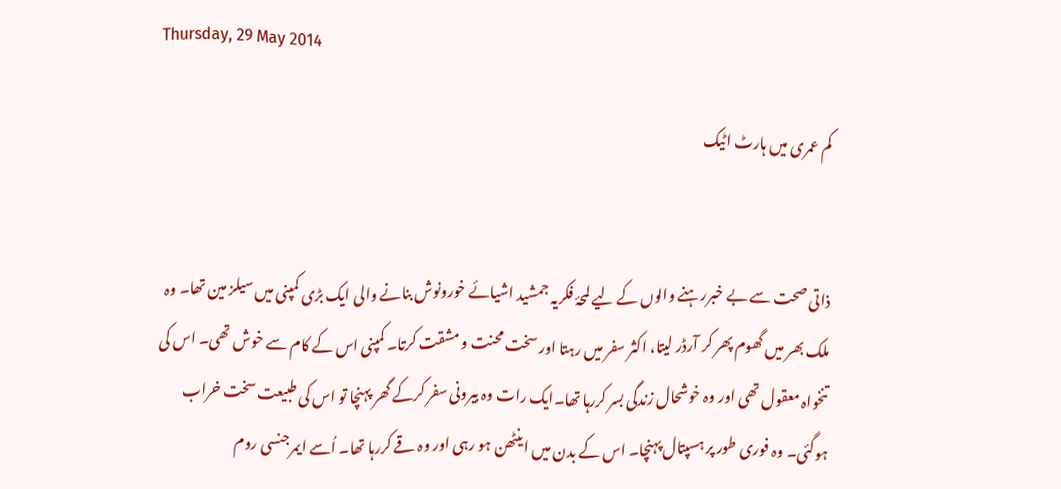Thursday, 29 May 2014

کم عمری میں ہارٹ اٹیک


ذاتی صحت سے بے خبررہنے والوں کے لیے لمحۂ فکریہ جمشید اشیائے خورونوش بنانے والی ایک بڑی کمپنی میں سیلز مین تھا۔ وہ ملک بھر میں گھوم پھر کر آرڈر لیتا، اکثر سفر میں رہتا اور سخت محنت و مشقت کرتا۔ کمپنی اس کے کام سے خوش تھی۔ اس کی تنخواہ معقول تھی اور وہ خوشحال زندگی بسر کررہا تھا۔ایک رات وہ بیرونی سفر کرکے گھر پہنچا تو اس کی طبیعت سخت خراب ہوگئی۔ وہ فوری طور پر ہسپتال پہنچا۔ اس کے بدن میں اینٹھن ہو رہی اور وہ قے کررہا تھا۔ اُسے ایمرجنسی روم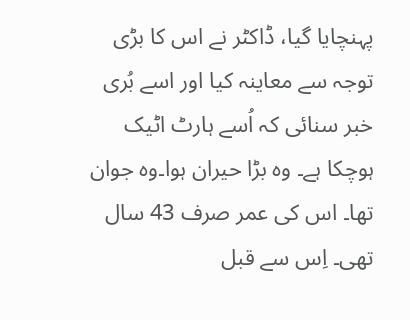پہنچایا گیا، ڈاکٹر نے اس کا بڑی توجہ سے معاینہ کیا اور اسے بُری خبر سنائی کہ اُسے ہارٹ اٹیک ہوچکا ہے۔ وہ بڑا حیران ہوا۔وہ جوان تھا۔ اس کی عمر صرف 43 سال تھی۔ اِس سے قبل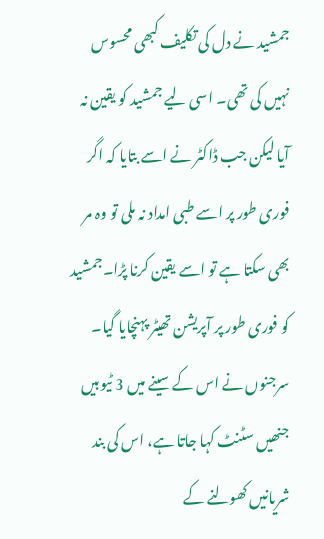جمشید نے دل کی تکلیف کبھی محسوس نہیں کی تھی۔ اسی لیے جمشید کو یقین نہ آیا لیکن جب ڈاکٹر نے اسے بتایا کہ اگر فوری طور پر اسے طبی امداد نہ ملی تو وہ مر بھی سکتا ہے تو اسے یقین کرنا پڑا۔جمشید کو فوری طور پر آپریشن تھیٹر پہنچایا گیا۔ سرجنوں نے اس کے سینے میں 3 ٹیوبیں جنھیں سٹنٹ کہا جاتا ہے، اس کی بند شریانیں کھولنے کے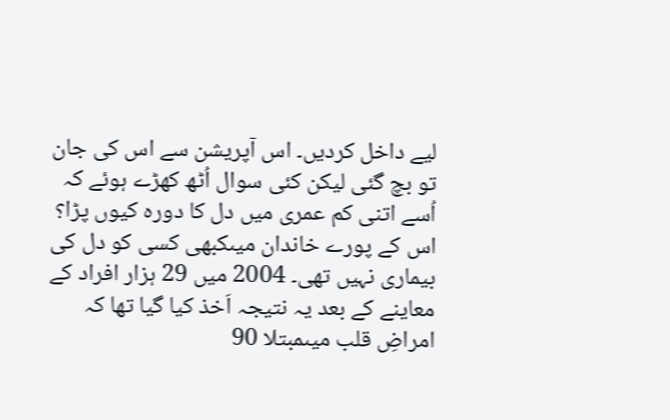لیے داخل کردیں۔ اس آپریشن سے اس کی جان تو بچ گئی لیکن کئی سوال اُٹھ کھڑے ہوئے کہ اُسے اتنی کم عمری میں دل کا دورہ کیوں پڑا؟ اس کے پورے خاندان میںکبھی کسی کو دل کی بیماری نہیں تھی۔ 2004 میں 29 ہزار افراد کے معاینے کے بعد یہ نتیجہ اَخذ کیا گیا تھا کہ امراضِ قلب میںمبتلا 90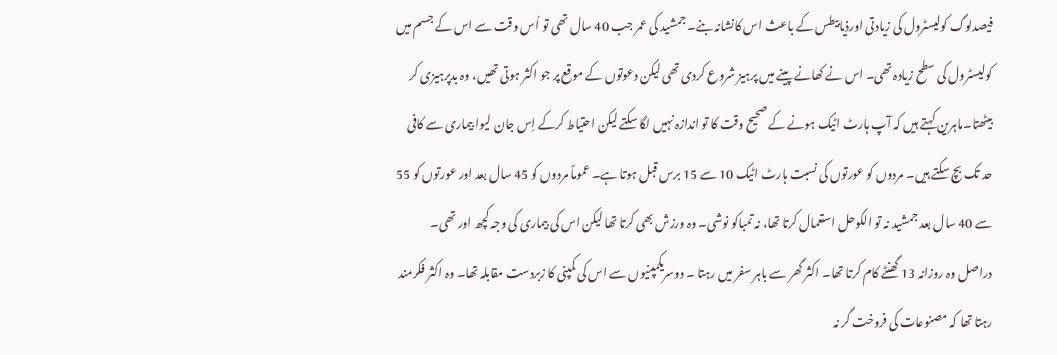فیصدلوگ کولیسٹرول کی زیادتی اورذیابیطس کے باعث اس کانشانہ بنے۔ جمشید کی عمر جب 40 سال تھی تو اُس وقت سے اس کے جسم میں کولیسٹرول کی سطح زیادہ تھی۔ اس نے کھانے پینے میں پرہیز شروع کردی تھی لیکن دعوتوں کے موقع پر جو اکثر ہوتی تھیں، وہ بدپرہیزی کر بیٹھتا۔ماہرین کہتے ہیں کہ آپ ہارٹ اٹیک ہونے کے صحیح وقت کا تو اندازہ نہیں لگا سکتے لیکن احتیاط کرکے اِس جان لیوا بیماری سے کافی حد تک بچ سکتے ہیں۔ مردوں کو عورتوں کی نسبت ہارٹ اٹیک 10 سے 15 برس قبل ہوتا ہے۔ عموماً مردوں کو 45 سال بعد اور عورتوں کو 55 سے 40 سال بعد جمشید نہ تو الکوحل استعمال کرتا تھا، نہ تمباکو نوشی۔ وہ ورزش بھی کرتا تھا لیکن اس کی بیماری کی وجہ کچھ اور تھی۔ دراصل وہ روزانہ 13 گھنٹے کام کرتا تھا۔ اکثر گھر سے باہر سفر میں رہتا ۔ دوسریکمپنیوں سے اس کی کمپنی کا زبردست مقابلہ تھا۔ وہ اکثر فکرمند رہتا تھا کہ مصنوعات کی فروخت گر نہ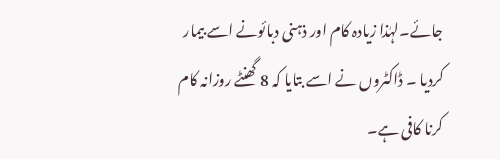جائے۔لہٰذا زیادہ کام اور ذہنی دبائونے اسے بیمار کردیا ۔ ڈاکٹروں نے اسے بتایا کہ 8 گھنٹے روزانہ کام کرنا کافی ہے۔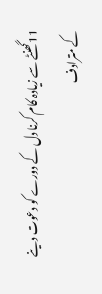11گھنٹے سے زیادہ کام کرنا دل کے دورے کو دعوت دینے کے مترادف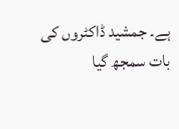ہے۔ جمشید ڈاکٹروں کی بات سمجھ گیا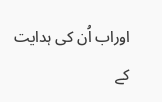اوراب اُن کی ہدایت کے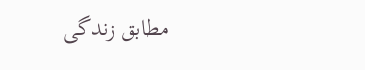مطابق زندگی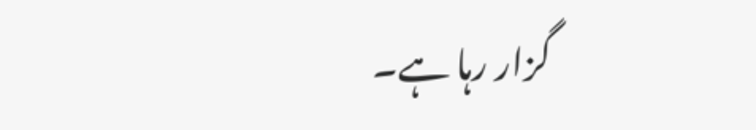گزار رہا ہے۔